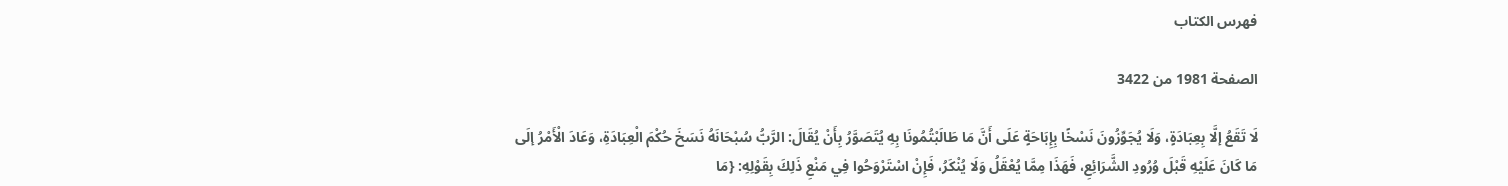فهرس الكتاب

الصفحة 1981 من 3422

لَا تَقَعُ إلَّا بِعِبَادَةٍ، وَلَا يُجَوِّزُونَ نَسْخًا بِإِبَاحَةٍ عَلَى أَنَّ مَا طَالَبْتُمُونَا بِهِ يُتَصَوَّرُ بِأَنْ يُقَالَ: الرَّبُّ سُبْحَانَهُ نَسَخَ حُكْمَ الْعِبَادَةِ، وَعَادَ الْأَمْرُ إلَى مَا كَانَ عَلَيْهِ قَبْلَ وُرُودِ الشَّرَائِعِ، فَهَذَا مِمَّا يُعْقَلُ وَلَا يُنْكَرُ، فَإِنْ اسْتَرْوَحُوا فِي مَنْعِ ذَلِكَ بِقَوْلِهِ: {مَا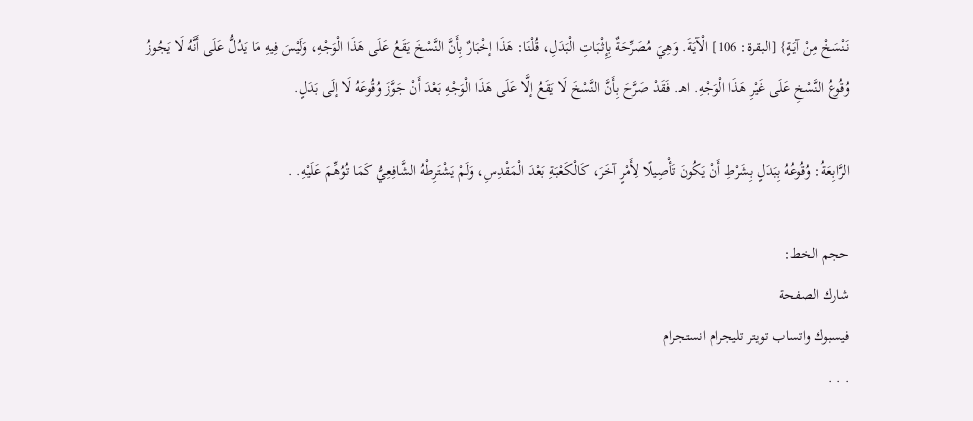نَنْسَخْ مِنْ آيَةٍ} [البقرة: 106] الْآيَةَ. وَهِيَ مُصَرِّحَةٌ بِإِثْبَاتِ الْبَدَلِ، قُلْنَا: هَذَا إخْبَارٌ بِأَنَّ النَّسْخَ يَقَعُ عَلَى هَذَا الْوَجْهِ، وَلَيْسَ فِيهِ مَا يَدُلُّ عَلَى أَنَّهُ لَا يَجُوزُ وُقُوعُ النَّسْخِ عَلَى غَيْرِ هَذَا الْوَجْهِ. اهـ. فَقَدْ صَرَّحَ بِأَنَّ النَّسْخَ لَا يَقَعُ إلَّا عَلَى هَذَا الْوَجْهِ بَعْدَ أَنْ جَوَّزَ وُقُوعَهُ لَا إلَى بَدَلٍ.

الرَّابِعَةُ: وُقُوعُهُ بِبَدَلٍ بِشَرْطِ أَنْ يَكُونَ تَأْصِيلًا لِأَمْرٍ آخَرَ، كَالْكَعْبَةِ بَعْدَ الْمَقْدِسِ، وَلَمْ يَشْتَرِطْهُ الشَّافِعِيُّ كَمَا تُوُهِّمَ عَلَيْهِ. .

حجم الخط:
شارك الصفحة
فيسبوك واتساب تويتر تليجرام انستجرام
. . .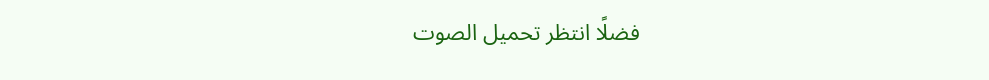فضلًا انتظر تحميل الصوت